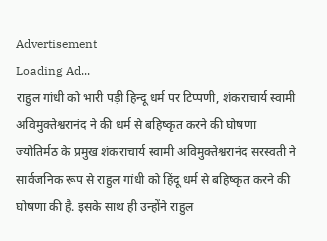Advertisement
Loading Ad...
राहुल गांधी को भारी पड़ी हिन्दू धर्म पर टिप्पणी, शंकराचार्य स्वामी अविमुक्तेश्वरानंद ने की धर्म से बहिष्कृत करने की घोषणा
ज्योतिर्मठ के प्रमुख शंकराचार्य स्वामी अविमुक्तेश्वरानंद सरस्वती ने सार्वजनिक रूप से राहुल गांधी को हिंदू धर्म से बहिष्कृत करने की घोषणा की है. इसके साथ ही उन्होंने राहुल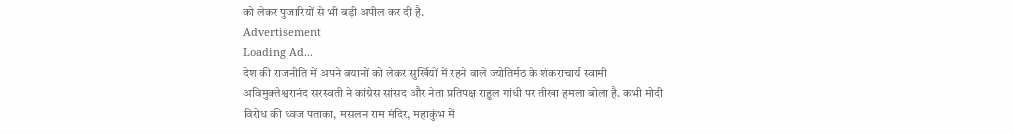को लेकर पुजारियों से भी बड़ी अपील कर दी है.
Advertisement
Loading Ad...
देश की राजनीति में अपने बयानों को लेकर सुर्खियों में रहने वाले ज्योतिर्मठ के शंकराचार्य स्वामी अविमुक्तेश्वरानंद सरस्वती ने कांग्रेस सांसद और नेता प्रतिपक्ष राहुल गांधी पर तीखा हमला बोला है. कभी मोदी विरोध की ध्वज पताका, मसलन राम मंदिर, महाकुंभ में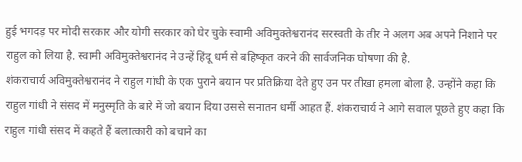हुई भगदड़ पर मोदी सरकार और योगी सरकार को घेर चुके स्वामी अविमुक्तेश्वरानंद सरस्वती के तीर ने अलग अब अपने निशाने पर राहुल को लिया है. स्वामी अविमुक्तेश्वरानंद ने उन्हें हिंदू धर्म से बहिष्कृत करने की सार्वजनिक घोषणा की है.
शंकराचार्य अविमुक्तेश्वरानंद ने राहुल गांधी के एक पुराने बयान पर प्रतिक्रिया देते हुए उन पर तीखा हमला बोला है. उन्होंने कहा कि राहुल गांधी ने संसद में मनुस्मृति के बारे में जो बयान दिया उससे सनातन धर्मी आहत हैं. शंकराचार्य ने आगे सवाल पूछते हुए कहा कि राहुल गांधी संसद में कहते हैं बलात्कारी को बचाने का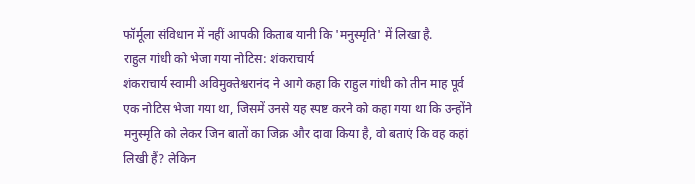फॉर्मूला संविधान में नहीं आपकी किताब यानी कि 'मनुस्मृति' में लिखा है.
राहुल गांधी को भेजा गया नोटिस: शंकराचार्य
शंकराचार्य स्वामी अविमुक्तेश्वरानंद ने आगे कहा कि राहुल गांधी को तीन माह पूर्व एक नोटिस भेजा गया था, जिसमें उनसे यह स्पष्ट करने को कहा गया था कि उन्होंने मनुस्मृति को लेकर जिन बातों का जिक्र और दावा किया है, वो बताएं कि वह कहां लिखी हैं? लेकिन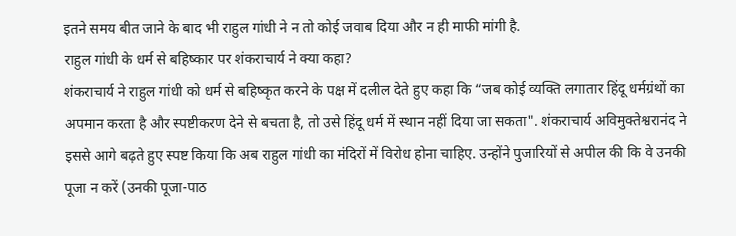इतने समय बीत जाने के बाद भी राहुल गांधी ने न तो कोई जवाब दिया और न ही माफी मांगी है.
राहुल गांधी के धर्म से बहिष्कार पर शंकराचार्य ने क्या कहा?
शंकराचार्य ने राहुल गांधी को धर्म से बहिष्कृत करने के पक्ष में दलील देते हुए कहा कि “जब कोई व्यक्ति लगातार हिंदू धर्मग्रंथों का अपमान करता है और स्पष्टीकरण देने से बचता है, तो उसे हिंदू धर्म में स्थान नहीं दिया जा सकता". शंकराचार्य अविमुक्तेश्वरानंद ने इससे आगे बढ़ते हुए स्पष्ट किया कि अब राहुल गांधी का मंदिरों में विरोध होना चाहिए. उन्होंने पुजारियों से अपील की कि वे उनकी पूजा न करें (उनकी पूजा-पाठ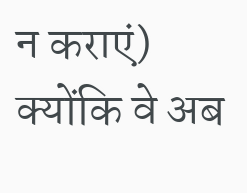न कराएं) क्योंकि वे अब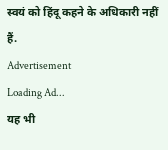स्वयं को हिंदू कहने के अधिकारी नहीं हैं.
Advertisement
Loading Ad...
यह भी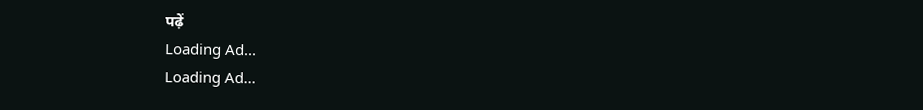पढ़ें
Loading Ad...
Loading Ad...